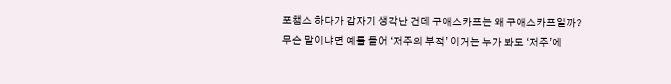포챔스 하다가 갑자기 생각난 건데 구애스카프는 왜 구애스카프일까?
무슨 말이냐면 예를 들어 ‘저주의 부적’ 이거는 누가 봐도 ‘저주’에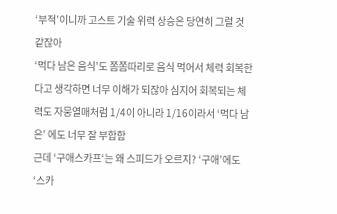‘부적’이니까 고스트 기술 위력 상승은 당연히 그럴 것 같잖아
‘먹다 남은 음식’도 쫌쫌따리로 음식 먹어서 체력 회복한다고 생각하면 너무 이해가 되잖아 심지어 회복되는 체력도 자뭉열매처럼 1/4이 아니라 1/16이라서 ‘먹다 남은’ 에도 너무 잘 부합함
근데 ‘구애스카프‘는 왜 스피드가 오르지? ‘구애’에도 ‘스카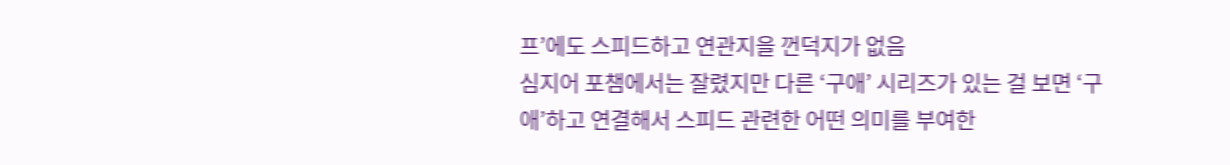프’에도 스피드하고 연관지을 껀덕지가 없음
심지어 포챔에서는 잘렸지만 다른 ‘구애’ 시리즈가 있는 걸 보면 ‘구애’하고 연결해서 스피드 관련한 어떤 의미를 부여한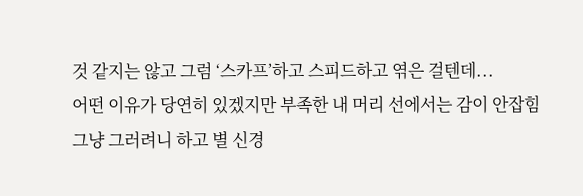것 같지는 않고 그럼 ‘스카프’하고 스피드하고 엮은 걸텐데...
어떤 이유가 당연히 있겠지만 부족한 내 머리 선에서는 감이 안잡힘 그냥 그러려니 하고 별 신경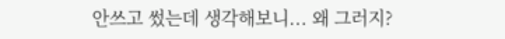안쓰고 썼는데 생각해보니... 왜 그러지?